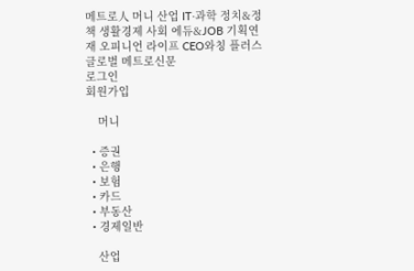메트로人 머니 산업 IT·과학 정치&정책 생활경제 사회 에듀&JOB 기획연재 오피니언 라이프 CEO와칭 플러스
글로벌 메트로신문
로그인
회원가입

    머니

  • 증권
  • 은행
  • 보험
  • 카드
  • 부동산
  • 경제일반

    산업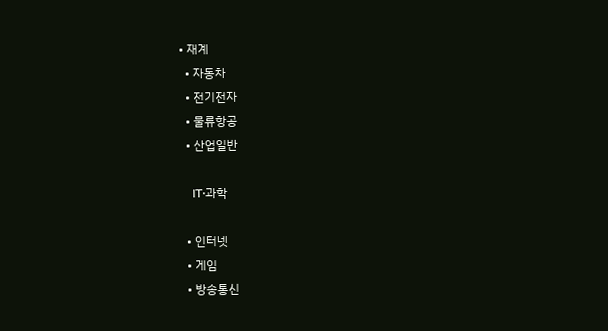• 재계
  • 자동차
  • 전기전자
  • 물류항공
  • 산업일반

    IT·과학

  • 인터넷
  • 게임
  • 방송통신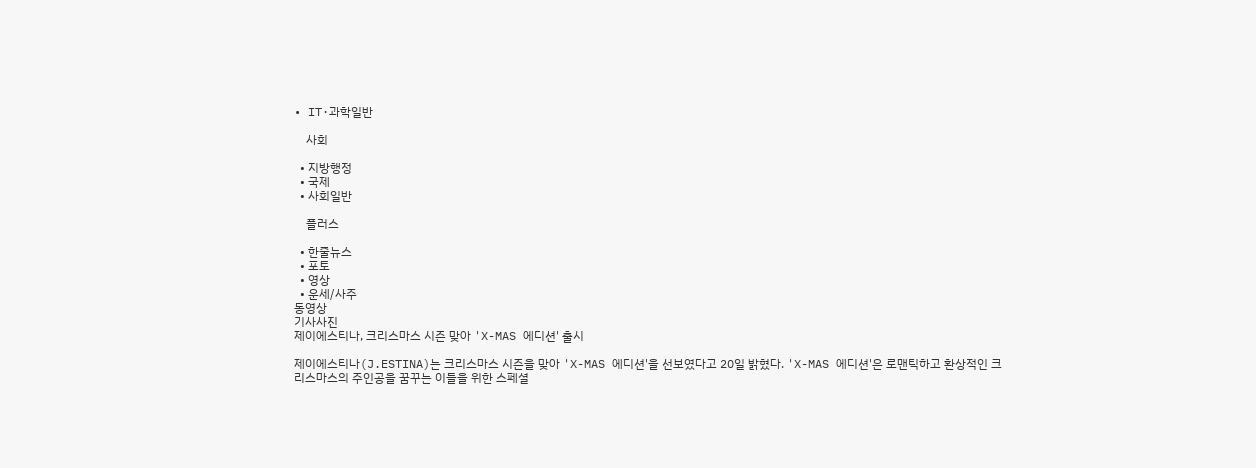• IT·과학일반

    사회

  • 지방행정
  • 국제
  • 사회일반

    플러스

  • 한줄뉴스
  • 포토
  • 영상
  • 운세/사주
동영상
기사사진
제이에스티나, 크리스마스 시즌 맞아 'X-MAS 에디션' 출시

제이에스티나(J.ESTINA)는 크리스마스 시즌을 맞아 'X-MAS 에디션'을 선보였다고 20일 밝혔다. 'X-MAS 에디션'은 로맨틱하고 환상적인 크리스마스의 주인공을 꿈꾸는 이들을 위한 스페셜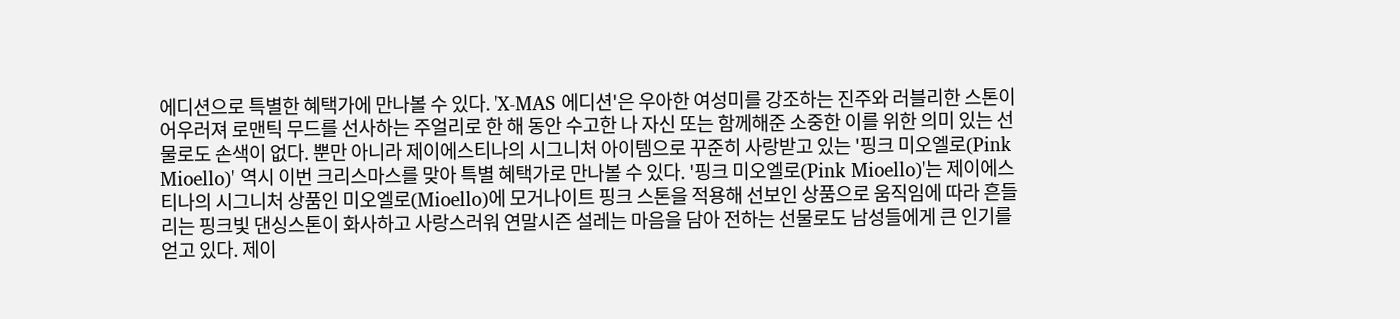에디션으로 특별한 혜택가에 만나볼 수 있다. 'X-MAS 에디션'은 우아한 여성미를 강조하는 진주와 러블리한 스톤이 어우러져 로맨틱 무드를 선사하는 주얼리로 한 해 동안 수고한 나 자신 또는 함께해준 소중한 이를 위한 의미 있는 선물로도 손색이 없다. 뿐만 아니라 제이에스티나의 시그니처 아이템으로 꾸준히 사랑받고 있는 '핑크 미오엘로(Pink Mioello)' 역시 이번 크리스마스를 맞아 특별 혜택가로 만나볼 수 있다. '핑크 미오엘로(Pink Mioello)'는 제이에스티나의 시그니처 상품인 미오엘로(Mioello)에 모거나이트 핑크 스톤을 적용해 선보인 상품으로 움직임에 따라 흔들리는 핑크빛 댄싱스톤이 화사하고 사랑스러워 연말시즌 설레는 마음을 담아 전하는 선물로도 남성들에게 큰 인기를 얻고 있다. 제이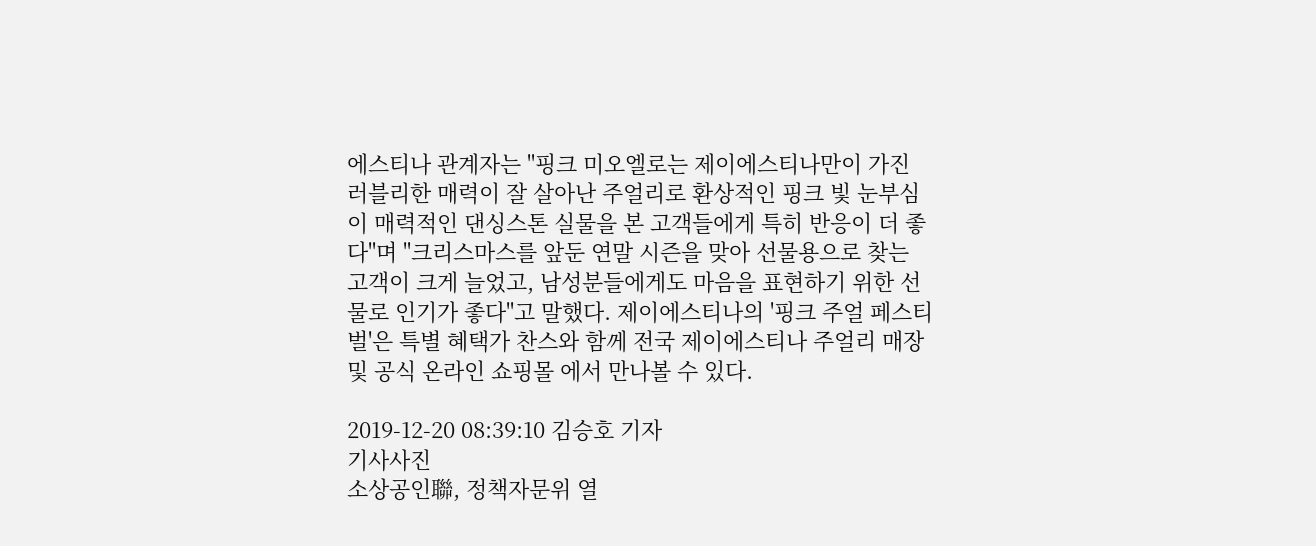에스티나 관계자는 "핑크 미오엘로는 제이에스티나만이 가진 러블리한 매력이 잘 살아난 주얼리로 환상적인 핑크 빛 눈부심이 매력적인 댄싱스톤 실물을 본 고객들에게 특히 반응이 더 좋다"며 "크리스마스를 앞둔 연말 시즌을 맞아 선물용으로 찾는 고객이 크게 늘었고, 남성분들에게도 마음을 표현하기 위한 선물로 인기가 좋다"고 말했다. 제이에스티나의 '핑크 주얼 페스티벌'은 특별 혜택가 찬스와 함께 전국 제이에스티나 주얼리 매장 및 공식 온라인 쇼핑몰 에서 만나볼 수 있다.

2019-12-20 08:39:10 김승호 기자
기사사진
소상공인聯, 정책자문위 열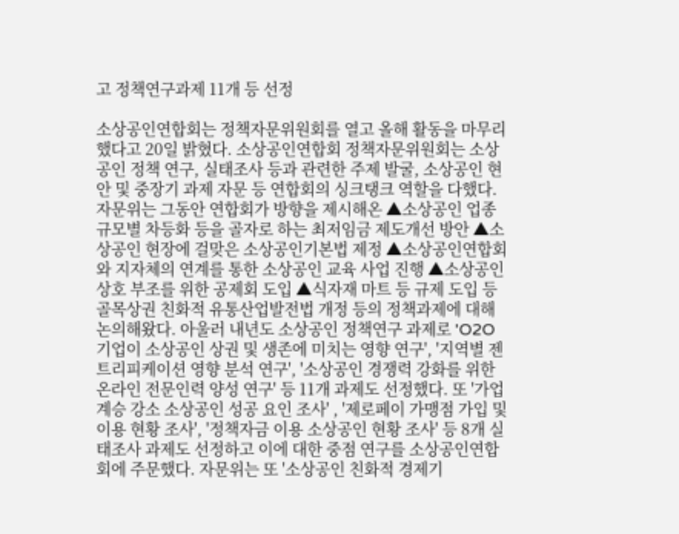고 정책연구과제 11개 등 선정

소상공인연합회는 정책자문위원회를 열고 올해 활동을 마무리했다고 20일 밝혔다. 소상공인연합회 정책자문위원회는 소상공인 정책 연구, 실태조사 등과 관련한 주제 발굴, 소상공인 현안 및 중장기 과제 자문 등 연합회의 싱크탱크 역할을 다했다. 자문위는 그동안 연합회가 방향을 제시해온 ▲소상공인 업종 규모별 차등화 등을 골자로 하는 최저임금 제도개선 방안 ▲소상공인 현장에 걸맞은 소상공인기본법 제정 ▲소상공인연합회와 지자체의 연계를 통한 소상공인 교육 사업 진행 ▲소상공인 상호 부조를 위한 공제회 도입 ▲식자재 마트 등 규제 도입 등 골목상권 친화적 유통산업발전법 개정 등의 정책과제에 대해 논의해왔다. 아울러 내년도 소상공인 정책연구 과제로 'O2O 기업이 소상공인 상권 및 생존에 미치는 영향 연구', '지역별 젠트리피케이션 영향 분석 연구', '소상공인 경쟁력 강화를 위한 온라인 전문인력 양성 연구' 등 11개 과제도 선정했다. 또 '가업 계승 강소 소상공인 성공 요인 조사' , '제로페이 가맹점 가입 및 이용 현황 조사', '정책자금 이용 소상공인 현황 조사' 등 8개 실태조사 과제도 선정하고 이에 대한 중점 연구를 소상공인연합회에 주문했다. 자문위는 또 '소상공인 친화적 경제기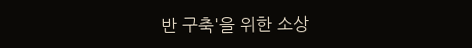반 구축'을 위한 소상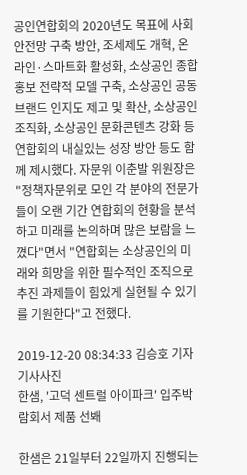공인연합회의 2020년도 목표에 사회안전망 구축 방안, 조세제도 개혁, 온라인·스마트화 활성화, 소상공인 종합 홍보 전략적 모델 구축, 소상공인 공동브랜드 인지도 제고 및 확산, 소상공인 조직화, 소상공인 문화콘텐츠 강화 등 연합회의 내실있는 성장 방안 등도 함께 제시했다. 자문위 이춘발 위원장은 "정책자문위로 모인 각 분야의 전문가들이 오랜 기간 연합회의 현황을 분석하고 미래를 논의하며 많은 보람을 느꼈다"면서 "연합회는 소상공인의 미래와 희망을 위한 필수적인 조직으로 추진 과제들이 힘있게 실현될 수 있기를 기원한다"고 전했다.

2019-12-20 08:34:33 김승호 기자
기사사진
한샘, '고덕 센트럴 아이파크' 입주박람회서 제품 선봬

한샘은 21일부터 22일까지 진행되는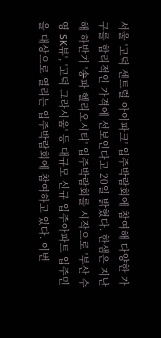서울 '고덕 센트럴 아이파크' 입주박람회에 참여해 다양한 가구를 합리적인 가격에 선보인다고 20일 밝혔다. 한샘은 지난해 하반기 '송파 헬리오시티' 입주박람회를 시작으로 '부산 수영 SK뷰', '고덕 그라시움' 등 대규모 신규 입주아파트 입주민을 대상으로 열리는 입주박람회에 참여하고 있다. 이번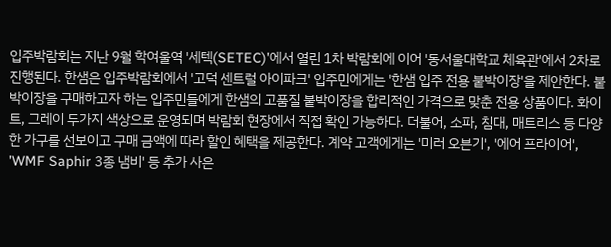입주박람회는 지난 9월 학여울역 '세텍(SETEC)'에서 열린 1차 박람회에 이어 '동서울대학교 체육관'에서 2차로 진행된다. 한샘은 입주박람회에서 '고덕 센트럴 아이파크' 입주민에게는 '한샘 입주 전용 붙박이장'을 제안한다. 붙박이장을 구매하고자 하는 입주민들에게 한샘의 고품질 붙박이장을 합리적인 가격으로 맞춘 전용 상품이다. 화이트, 그레이 두가지 색상으로 운영되며 박람회 현장에서 직접 확인 가능하다. 더불어, 소파, 침대, 매트리스 등 다양한 가구를 선보이고 구매 금액에 따라 할인 혜택을 제공한다. 계약 고객에게는 '미러 오븐기', '에어 프라이어', 'WMF Saphir 3종 냄비' 등 추가 사은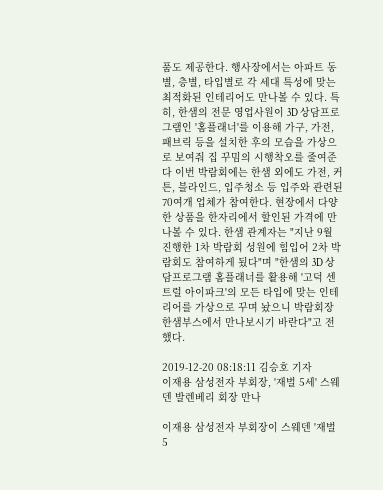품도 제공한다. 행사장에서는 아파트 동별, 층별, 타입별로 각 세대 특성에 맞는 최적화된 인테리어도 만나볼 수 있다. 특히, 한샘의 전문 영업사원이 3D 상담프로그램인 '홈플래너'를 이용해 가구, 가전, 패브릭 등을 설치한 후의 모습을 가상으로 보여줘 집 꾸밈의 시행착오를 줄여준다 이번 박람회에는 한샘 외에도 가전, 커튼, 블라인드, 입주청소 등 입주와 관련된 70여개 업체가 참여한다. 현장에서 다양한 상품을 한자리에서 할인된 가격에 만나볼 수 있다. 한샘 관계자는 "지난 9월 진행한 1차 박람회 성원에 힘입어 2차 박람회도 참여하게 됬다"며 "한샘의 3D 상담프로그램 홈플래너를 활용해 '고덕 센트럴 아이파크'의 모든 타입에 맞는 인테리어를 가상으로 꾸며 놨으니 박람회장 한샘부스에서 만나보시기 바란다"고 전했다.

2019-12-20 08:18:11 김승호 기자
이재용 삼성전자 부회장, '재벌 5세' 스웨덴 발렌베리 회장 만나

이재용 삼성전자 부회장이 스웨덴 '재벌 5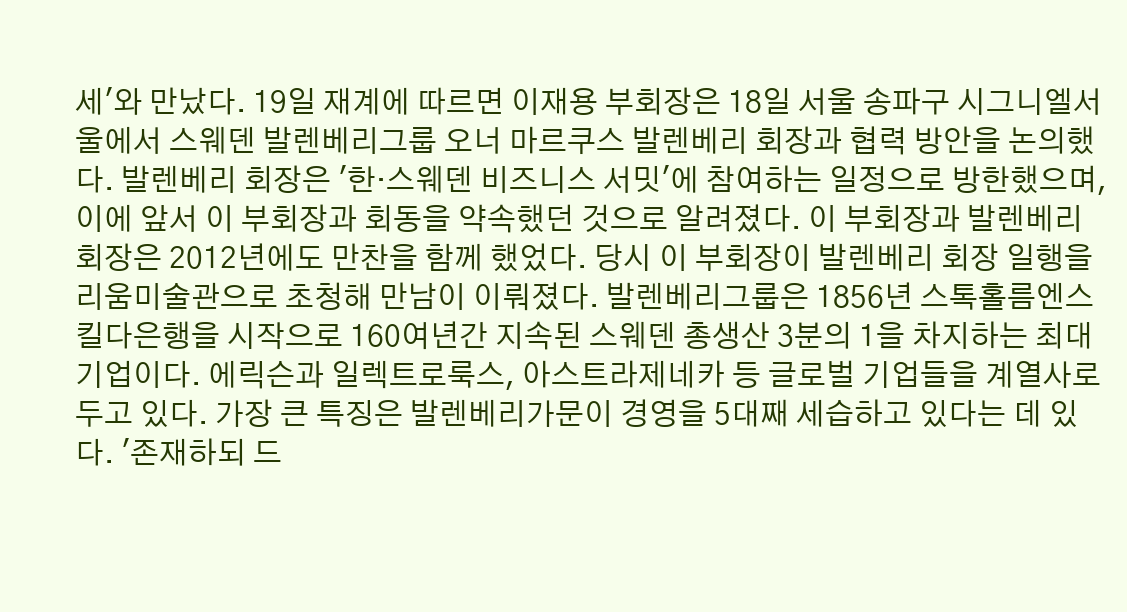세'와 만났다. 19일 재계에 따르면 이재용 부회장은 18일 서울 송파구 시그니엘서울에서 스웨덴 발렌베리그룹 오너 마르쿠스 발렌베리 회장과 협력 방안을 논의했다. 발렌베리 회장은 '한·스웨덴 비즈니스 서밋'에 참여하는 일정으로 방한했으며, 이에 앞서 이 부회장과 회동을 약속했던 것으로 알려졌다. 이 부회장과 발렌베리 회장은 2012년에도 만찬을 함께 했었다. 당시 이 부회장이 발렌베리 회장 일행을 리움미술관으로 초청해 만남이 이뤄졌다. 발렌베리그룹은 1856년 스톡홀름엔스킬다은행을 시작으로 160여년간 지속된 스웨덴 총생산 3분의 1을 차지하는 최대기업이다. 에릭슨과 일렉트로룩스, 아스트라제네카 등 글로벌 기업들을 계열사로 두고 있다. 가장 큰 특징은 발렌베리가문이 경영을 5대째 세습하고 있다는 데 있다. '존재하되 드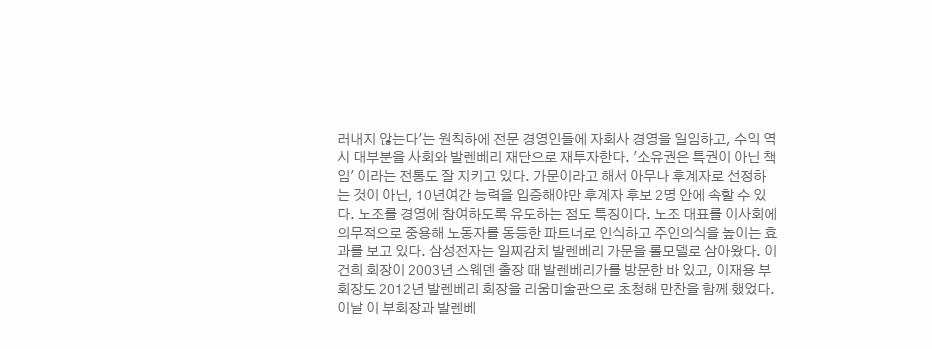러내지 않는다'는 원칙하에 전문 경영인들에 자회사 경영을 일임하고, 수익 역시 대부분을 사회와 발렌베리 재단으로 재투자한다. '소유권은 특권이 아닌 책임' 이라는 전통도 잘 지키고 있다. 가문이라고 해서 아무나 후계자로 선정하는 것이 아닌, 10년여간 능력을 입증해야만 후계자 후보 2명 안에 속할 수 있다. 노조를 경영에 참여하도록 유도하는 점도 특징이다. 노조 대표를 이사회에 의무적으로 중용해 노동자를 동등한 파트너로 인식하고 주인의식을 높이는 효과를 보고 있다. 삼성전자는 일찌감치 발렌베리 가문을 롤모델로 삼아왔다. 이건희 회장이 2003년 스웨덴 출장 때 발렌베리가를 방문한 바 있고, 이재용 부회장도 2012년 발렌베리 회장을 리움미술관으로 초청해 만찬을 함께 했었다. 이날 이 부회장과 발렌베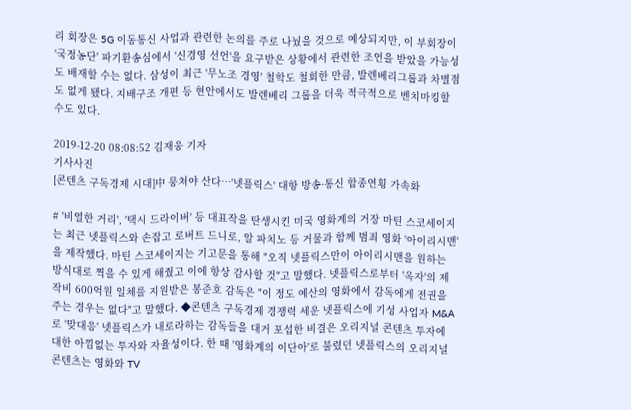리 회장은 5G 이동통신 사업과 관련한 논의를 주로 나눴을 것으로 예상되지만, 이 부회장이 '국정농단' 파기환송심에서 '신경영 선언'을 요구받은 상황에서 관련한 조언을 받았을 가능성도 배재할 수는 없다. 삼성이 최근 '무노조 경영' 철학도 철회한 만큼, 발렌베리그룹과 차별점도 없게 됐다. 지배구조 개편 등 현안에서도 발렌베리 그룹을 더욱 적극적으로 벤치마킹할 수도 있다.

2019-12-20 08:08:52 김재웅 기자
기사사진
[콘텐츠 구독경제 시대]中 뭉쳐야 산다…'넷플릭스' 대항 방송·통신 합종연횡 가속화

# '비열한 거리', '택시 드라이버' 등 대표작을 탄생시킨 미국 영화계의 거장 마틴 스코세이지는 최근 넷플릭스와 손잡고 로버트 드니로, 알 파치노 등 거물과 함께 범죄 영화 '아이리시맨'을 제작했다. 마틴 스코세이지는 기고문을 통해 "오직 넷플릭스만이 아이리시맨을 원하는 방식대로 찍을 수 있게 해줬고 이에 항상 감사할 것"고 말했다. 넷플릭스로부터 '옥자'의 제작비 600억원 일체를 지원받은 봉준호 감독은 "이 정도 예산의 영화에서 감독에게 전권을 주는 경우는 없다"고 말했다. ◆콘텐츠 구독경제 경쟁력 세운 넷플릭스에 기성 사업자 M&A로 '맞대응' 넷플릭스가 내로라하는 감독들을 대거 포섭한 비결은 오리지널 콘텐츠 투자에 대한 아낌없는 투자와 자율성이다. 한 때 '영화계의 이단아'로 불렸던 넷플릭스의 오리지널 콘텐츠는 영화와 TV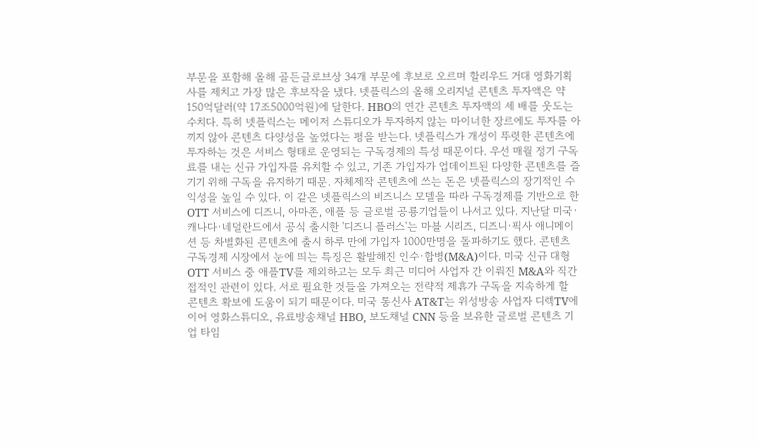부문을 포함해 올해 골든글로브상 34개 부문에 후보로 오르며 할리우드 거대 영화기획사를 제치고 가장 많은 후보작을 냈다. 넷플릭스의 올해 오리지널 콘텐츠 투자액은 약 150억달러(약 17조5000억원)에 달한다. HBO의 연간 콘텐츠 투자액의 세 배를 웃도는 수치다. 특히 넷플릭스는 메이저 스튜디오가 투자하지 않는 마이너한 장르에도 투자를 아끼지 않아 콘텐츠 다양성을 높였다는 평을 받는다. 넷플릭스가 개성이 뚜렷한 콘텐츠에 투자하는 것은 서비스 형태로 운영되는 구독경제의 특성 때문이다. 우선 매월 정기 구독료를 내는 신규 가입자를 유치할 수 있고, 기존 가입자가 업데이트된 다양한 콘텐츠를 즐기기 위해 구독을 유지하기 때문. 자체제작 콘텐츠에 쓰는 돈은 넷플릭스의 장기적인 수익성을 높일 수 있다. 이 같은 넷플릭스의 비즈니스 모델을 따라 구독경제를 기반으로 한 OTT 서비스에 디즈니, 아마존, 애플 등 글로벌 공룡기업들이 나서고 있다. 지난달 미국·캐나다·네덜란드에서 공식 출시한 '디즈니 플러스'는 마블 시리즈, 디즈니·픽사 애니메이션 등 차별화된 콘텐츠에 출시 하루 만에 가입자 1000만명을 돌파하기도 했다. 콘텐츠 구독경제 시장에서 눈에 띄는 특징은 활발해진 인수·합병(M&A)이다. 미국 신규 대형 OTT 서비스 중 애플TV를 제외하고는 모두 최근 미디어 사업자 간 이뤄진 M&A와 직간접적인 관련이 있다. 서로 필요한 것들을 가져오는 전략적 제휴가 구독을 지속하게 할 콘텐츠 확보에 도움이 되기 때문이다. 미국 통신사 AT&T는 위성방송 사업자 디렉TV에 이어 영화스튜디오, 유료방송채널 HBO, 보도채널 CNN 등을 보유한 글로벌 콘텐츠 기업 타임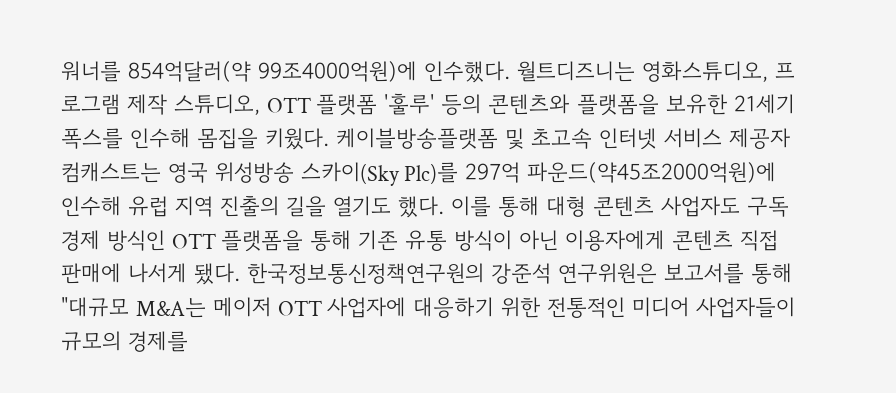워너를 854억달러(약 99조4000억원)에 인수했다. 월트디즈니는 영화스튜디오, 프로그램 제작 스튜디오, OTT 플랫폼 '훌루' 등의 콘텐츠와 플랫폼을 보유한 21세기 폭스를 인수해 몸집을 키웠다. 케이블방송플랫폼 및 초고속 인터넷 서비스 제공자 컴캐스트는 영국 위성방송 스카이(Sky Plc)를 297억 파운드(약45조2000억원)에 인수해 유럽 지역 진출의 길을 열기도 했다. 이를 통해 대형 콘텐츠 사업자도 구독경제 방식인 OTT 플랫폼을 통해 기존 유통 방식이 아닌 이용자에게 콘텐츠 직접 판매에 나서게 됐다. 한국정보통신정책연구원의 강준석 연구위원은 보고서를 통해 "대규모 M&A는 메이저 OTT 사업자에 대응하기 위한 전통적인 미디어 사업자들이 규모의 경제를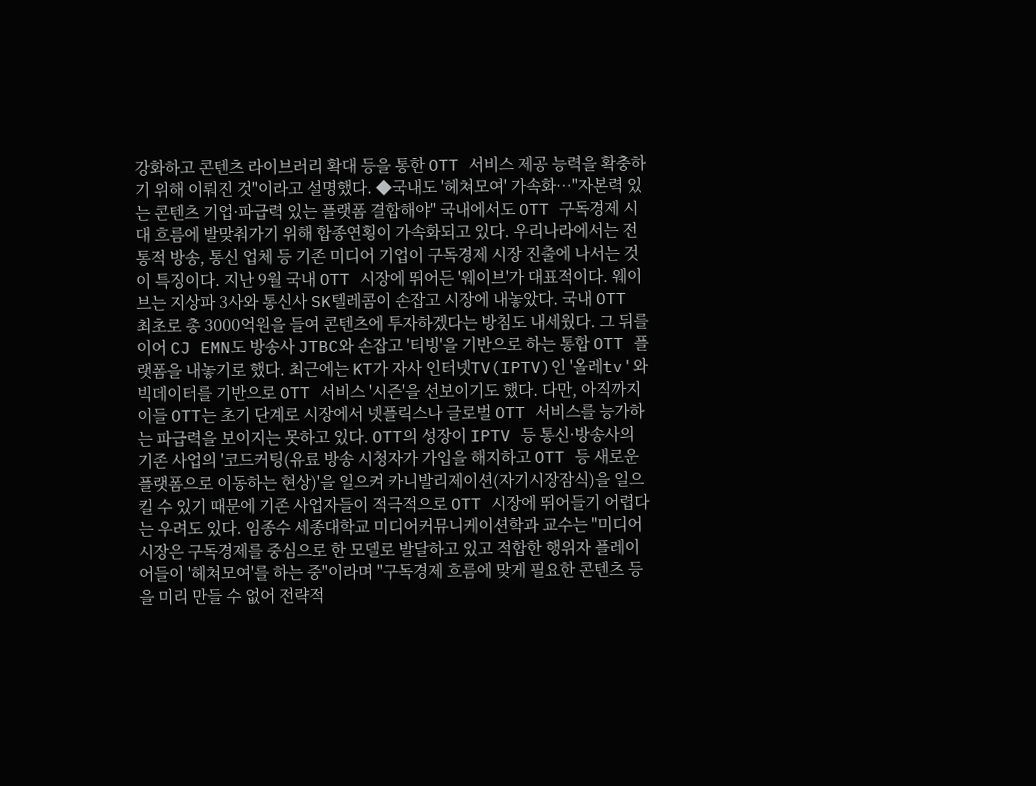강화하고 콘텐츠 라이브러리 확대 등을 통한 OTT 서비스 제공 능력을 확충하기 위해 이뤄진 것"이라고 설명했다. ◆국내도 '헤쳐모여' 가속화…"자본력 있는 콘텐츠 기업·파급력 있는 플랫폼 결합해야" 국내에서도 OTT 구독경제 시대 흐름에 발맞춰가기 위해 합종연횡이 가속화되고 있다. 우리나라에서는 전통적 방송, 통신 업체 등 기존 미디어 기업이 구독경제 시장 진출에 나서는 것이 특징이다. 지난 9월 국내 OTT 시장에 뛰어든 '웨이브'가 대표적이다. 웨이브는 지상파 3사와 통신사 SK텔레콤이 손잡고 시장에 내놓았다. 국내 OTT 최초로 총 3000억원을 들여 콘텐츠에 투자하겠다는 방침도 내세웠다. 그 뒤를 이어 CJ EMN도 방송사 JTBC와 손잡고 '티빙'을 기반으로 하는 통합 OTT 플랫폼을 내놓기로 했다. 최근에는 KT가 자사 인터넷TV(IPTV)인 '올레tv'와 빅데이터를 기반으로 OTT 서비스 '시즌'을 선보이기도 했다. 다만, 아직까지 이들 OTT는 초기 단계로 시장에서 넷플릭스나 글로벌 OTT 서비스를 능가하는 파급력을 보이지는 못하고 있다. OTT의 성장이 IPTV 등 통신·방송사의 기존 사업의 '코드커팅(유료 방송 시청자가 가입을 해지하고 OTT 등 새로운 플랫폼으로 이동하는 현상)'을 일으켜 카니발리제이션(자기시장잠식)을 일으킬 수 있기 때문에 기존 사업자들이 적극적으로 OTT 시장에 뛰어들기 어렵다는 우려도 있다. 임종수 세종대학교 미디어커뮤니케이션학과 교수는 "미디어 시장은 구독경제를 중심으로 한 모델로 발달하고 있고 적합한 행위자 플레이어들이 '헤쳐모여'를 하는 중"이라며 "구독경제 흐름에 맞게 필요한 콘텐츠 등을 미리 만들 수 없어 전략적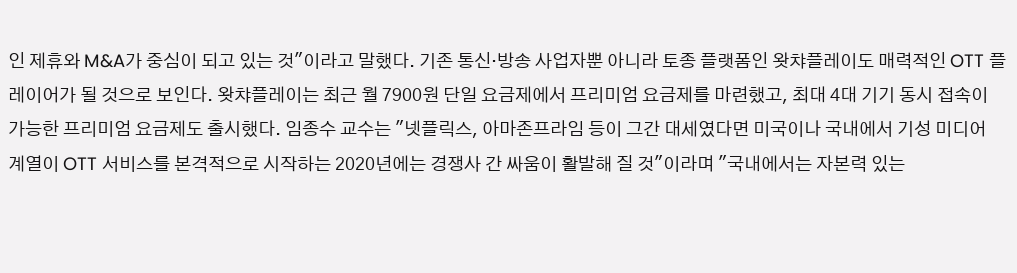인 제휴와 M&A가 중심이 되고 있는 것"이라고 말했다. 기존 통신·방송 사업자뿐 아니라 토종 플랫폼인 왓챠플레이도 매력적인 OTT 플레이어가 될 것으로 보인다. 왓챠플레이는 최근 월 7900원 단일 요금제에서 프리미엄 요금제를 마련했고, 최대 4대 기기 동시 접속이 가능한 프리미엄 요금제도 출시했다. 임종수 교수는 "넷플릭스, 아마존프라임 등이 그간 대세였다면 미국이나 국내에서 기성 미디어 계열이 OTT 서비스를 본격적으로 시작하는 2020년에는 경쟁사 간 싸움이 활발해 질 것"이라며 "국내에서는 자본력 있는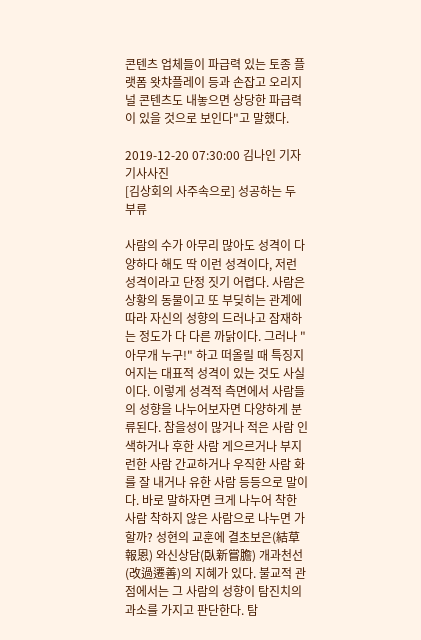콘텐츠 업체들이 파급력 있는 토종 플랫폼 왓챠플레이 등과 손잡고 오리지널 콘텐츠도 내놓으면 상당한 파급력이 있을 것으로 보인다"고 말했다.

2019-12-20 07:30:00 김나인 기자
기사사진
[김상회의 사주속으로] 성공하는 두 부류

사람의 수가 아무리 많아도 성격이 다양하다 해도 딱 이런 성격이다, 저런 성격이라고 단정 짓기 어렵다. 사람은 상황의 동물이고 또 부딪히는 관계에 따라 자신의 성향의 드러나고 잠재하는 정도가 다 다른 까닭이다. 그러나 "아무개 누구!" 하고 떠올릴 때 특징지어지는 대표적 성격이 있는 것도 사실이다. 이렇게 성격적 측면에서 사람들의 성향을 나누어보자면 다양하게 분류된다. 참을성이 많거나 적은 사람 인색하거나 후한 사람 게으르거나 부지런한 사람 간교하거나 우직한 사람 화를 잘 내거나 유한 사람 등등으로 말이다. 바로 말하자면 크게 나누어 착한 사람 착하지 않은 사람으로 나누면 가할까? 성현의 교훈에 결초보은(結草報恩) 와신상담(臥新嘗膽) 개과천선(改過遷善)의 지혜가 있다. 불교적 관점에서는 그 사람의 성향이 탐진치의 과소를 가지고 판단한다. 탐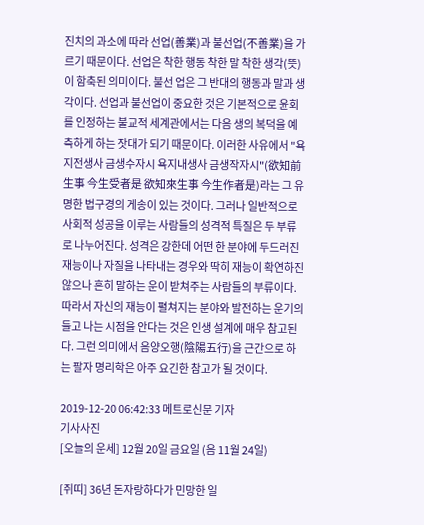진치의 과소에 따라 선업(善業)과 불선업(不善業)을 가르기 때문이다. 선업은 착한 행동 착한 말 착한 생각(뜻)이 함축된 의미이다. 불선 업은 그 반대의 행동과 말과 생각이다. 선업과 불선업이 중요한 것은 기본적으로 윤회를 인정하는 불교적 세계관에서는 다음 생의 복덕을 예측하게 하는 잣대가 되기 때문이다. 이러한 사유에서 "욕지전생사 금생수자시 욕지내생사 금생작자시"(欲知前生事 今生受者是 欲知來生事 今生作者是)라는 그 유명한 법구경의 게송이 있는 것이다. 그러나 일반적으로 사회적 성공을 이루는 사람들의 성격적 특질은 두 부류로 나누어진다. 성격은 강한데 어떤 한 분야에 두드러진 재능이나 자질을 나타내는 경우와 딱히 재능이 확연하진 않으나 흔히 말하는 운이 받쳐주는 사람들의 부류이다. 따라서 자신의 재능이 펼쳐지는 분야와 발전하는 운기의 들고 나는 시점을 안다는 것은 인생 설계에 매우 참고된다. 그런 의미에서 음양오행(陰陽五行)을 근간으로 하는 팔자 명리학은 아주 요긴한 참고가 될 것이다.

2019-12-20 06:42:33 메트로신문 기자
기사사진
[오늘의 운세] 12월 20일 금요일 (음 11월 24일)

[쥐띠] 36년 돈자랑하다가 민망한 일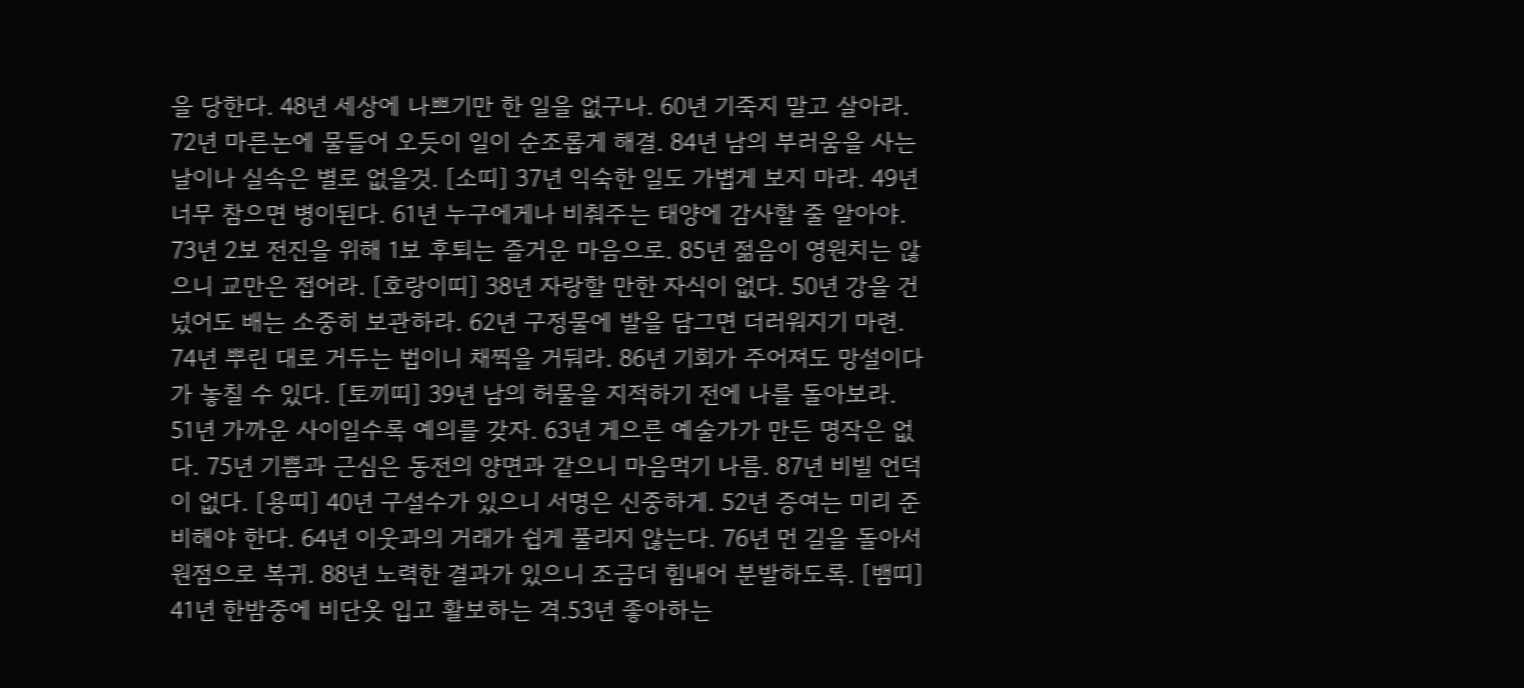을 당한다. 48년 세상에 나쁘기만 한 일을 없구나. 60년 기죽지 말고 살아라. 72년 마른논에 물들어 오듯이 일이 순조롭게 해결. 84년 남의 부러움을 사는 날이나 실속은 별로 없을것. [소띠] 37년 익숙한 일도 가볍게 보지 마라. 49년 너무 참으면 병이된다. 61년 누구에게나 비춰주는 태양에 감사할 줄 알아야. 73년 2보 전진을 위해 1보 후퇴는 즐거운 마음으로. 85년 젊음이 영원치는 않으니 교만은 접어라. [호랑이띠] 38년 자랑할 만한 자식이 없다. 50년 강을 건넜어도 배는 소중히 보관하라. 62년 구정물에 발을 담그면 더러워지기 마련. 74년 뿌린 대로 거두는 법이니 채찍을 거둬라. 86년 기회가 주어져도 망설이다가 놓칠 수 있다. [토끼띠] 39년 남의 허물을 지적하기 전에 나를 돌아보라. 51년 가까운 사이일수록 예의를 갖자. 63년 게으른 예술가가 만든 명작은 없다. 75년 기쁨과 근심은 동전의 양면과 같으니 마음먹기 나름. 87년 비빌 언덕이 없다. [용띠] 40년 구설수가 있으니 서명은 신중하게. 52년 증여는 미리 준비해야 한다. 64년 이웃과의 거래가 쉽게 풀리지 않는다. 76년 먼 길을 돌아서 원점으로 복귀. 88년 노력한 결과가 있으니 조금더 힘내어 분발하도록. [뱀띠] 41년 한밤중에 비단옷 입고 활보하는 격.53년 좋아하는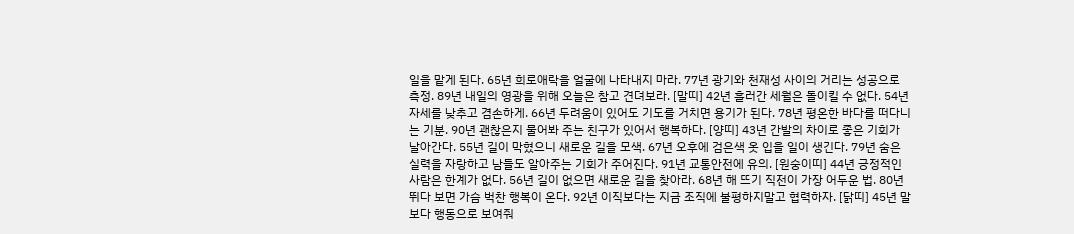일을 맡게 된다. 65년 희로애락을 얼굴에 나타내지 마라. 77년 광기와 천재성 사이의 거리는 성공으로 측정. 89년 내일의 영광을 위해 오늘은 참고 견뎌보라. [말띠] 42년 흘러간 세월은 돌이킬 수 없다. 54년 자세를 낮추고 겸손하게. 66년 두려움이 있어도 기도를 거치면 용기가 된다. 78년 평온한 바다를 떠다니는 기분. 90년 괜찮은지 물어봐 주는 친구가 있어서 행복하다. [양띠] 43년 간발의 차이로 좋은 기회가 날아간다. 55년 길이 막혔으니 새로운 길을 모색. 67년 오후에 검은색 옷 입을 일이 생긴다. 79년 숨은 실력을 자랑하고 남들도 알아주는 기회가 주어진다. 91년 교통안전에 유의. [원숭이띠] 44년 긍정적인 사람은 한계가 없다. 56년 길이 없으면 새로운 길을 찾아라. 68년 해 뜨기 직전이 가장 어두운 법. 80년 뛰다 보면 가슴 벅찬 행복이 온다. 92년 이직보다는 지금 조직에 불평하지말고 협력하자. [닭띠] 45년 말보다 행동으로 보여줘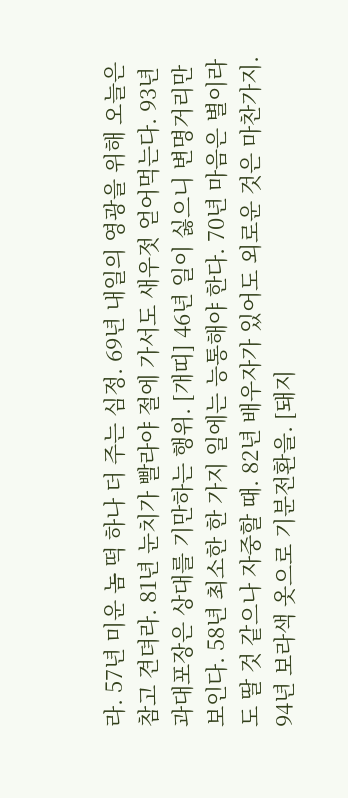라. 57년 미운 놈 떡 하나 더 주는 심정. 69년 내일의 영광을 위해 오늘은 참고 견뎌라. 81년 눈치가 빨라야 절에 가서도 새우젓 얻어먹는다. 93년 과대포장은 상대를 기만하는 행위. [개띠] 46년 일이 싫으니 변명거리만 보인다. 58년 최소한 한 가지 일에는 능통해야 한다. 70년 마음은 별이라도 딸 것 같으나 자중할 때. 82년 배우자가 있어도 외로운 것은 마찬가지. 94년 보라색 옷으로 기분전환을. [돼지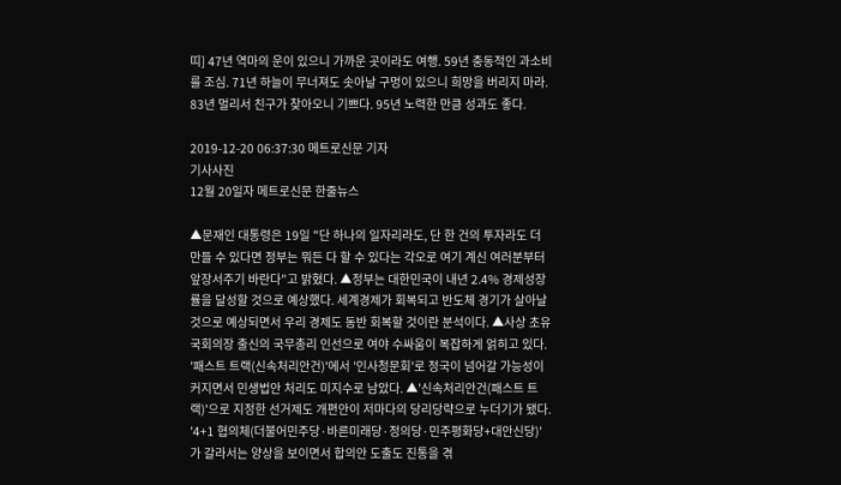띠] 47년 역마의 운이 있으니 가까운 곳이라도 여행. 59년 충동적인 과소비를 조심. 71년 하늘이 무너져도 솟아날 구멍이 있으니 희망을 버리지 마라. 83년 멀리서 친구가 찾아오니 기쁘다. 95년 노력한 만큼 성과도 좋다.

2019-12-20 06:37:30 메트로신문 기자
기사사진
12월 20일자 메트로신문 한줄뉴스

▲문재인 대통령은 19일 "단 하나의 일자리라도, 단 한 건의 투자라도 더 만들 수 있다면 정부는 뭐든 다 할 수 있다는 각오로 여기 계신 여러분부터 앞장서주기 바란다"고 밝혔다. ▲정부는 대한민국이 내년 2.4% 경제성장률을 달성할 것으로 예상했다. 세계경제가 회복되고 반도체 경기가 살아날 것으로 예상되면서 우리 경제도 동반 회복할 것이란 분석이다. ▲사상 초유 국회의장 출신의 국무총리 인선으로 여야 수싸움이 복잡하게 얽히고 있다. '패스트 트랙(신속처리안건)'에서 '인사청문회'로 정국이 넘어갈 가능성이 커지면서 민생법안 처리도 미지수로 남았다. ▲'신속처리안건(패스트 트랙)'으로 지정한 선거제도 개편안이 저마다의 당리당략으로 누더기가 됐다. '4+1 협의체(더불어민주당·바른미래당·정의당·민주평화당+대안신당)'가 갈라서는 양상을 보이면서 합의안 도출도 진통을 겪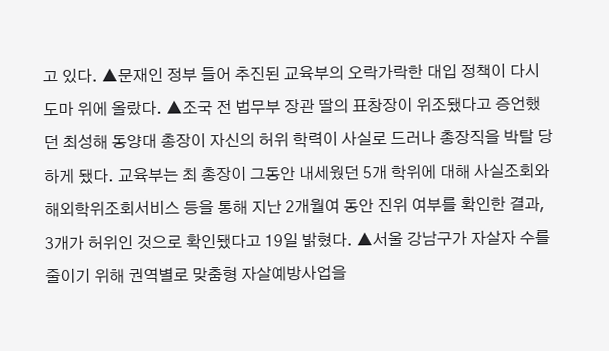고 있다. ▲문재인 정부 들어 추진된 교육부의 오락가락한 대입 정책이 다시 도마 위에 올랐다. ▲조국 전 법무부 장관 딸의 표창장이 위조됐다고 증언했던 최성해 동양대 총장이 자신의 허위 학력이 사실로 드러나 총장직을 박탈 당하게 됐다. 교육부는 최 총장이 그동안 내세웠던 5개 학위에 대해 사실조회와 해외학위조회서비스 등을 통해 지난 2개월여 동안 진위 여부를 확인한 결과, 3개가 허위인 것으로 확인됐다고 19일 밝혔다. ▲서울 강남구가 자살자 수를 줄이기 위해 권역별로 맞춤형 자살예방사업을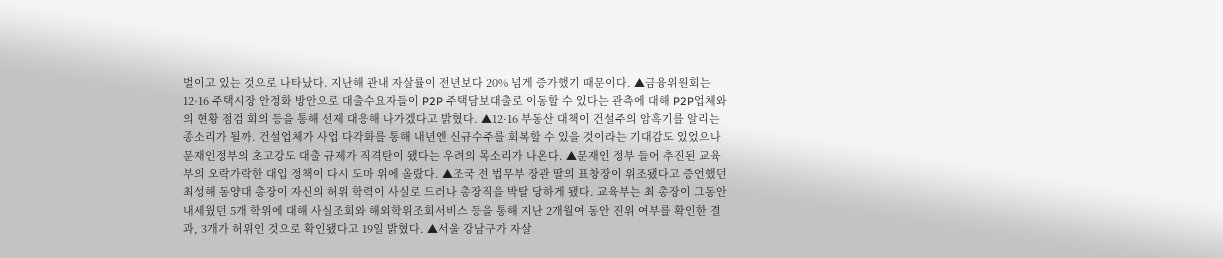벌이고 있는 것으로 나타났다. 지난해 관내 자살률이 전년보다 20% 넘게 증가했기 때문이다. ▲금융위원회는 12·16 주택시장 안정화 방안으로 대출수요자들이 P2P 주택담보대출로 이동할 수 있다는 관측에 대해 P2P업체와의 현황 점검 회의 등을 통해 선제 대응해 나가겠다고 밝혔다. ▲12·16 부동산 대책이 건설주의 암흑기를 알리는 종소리가 될까. 건설업체가 사업 다각화를 통해 내년엔 신규수주를 회복할 수 있을 것이라는 기대감도 있었으나 문재인정부의 초고강도 대출 규제가 직격탄이 됐다는 우려의 목소리가 나온다. ▲문재인 정부 들어 추진된 교육부의 오락가락한 대입 정책이 다시 도마 위에 올랐다. ▲조국 전 법무부 장관 딸의 표창장이 위조됐다고 증언했던 최성해 동양대 총장이 자신의 허위 학력이 사실로 드러나 총장직을 박탈 당하게 됐다. 교육부는 최 총장이 그동안 내세웠던 5개 학위에 대해 사실조회와 해외학위조회서비스 등을 통해 지난 2개월여 동안 진위 여부를 확인한 결과, 3개가 허위인 것으로 확인됐다고 19일 밝혔다. ▲서울 강남구가 자살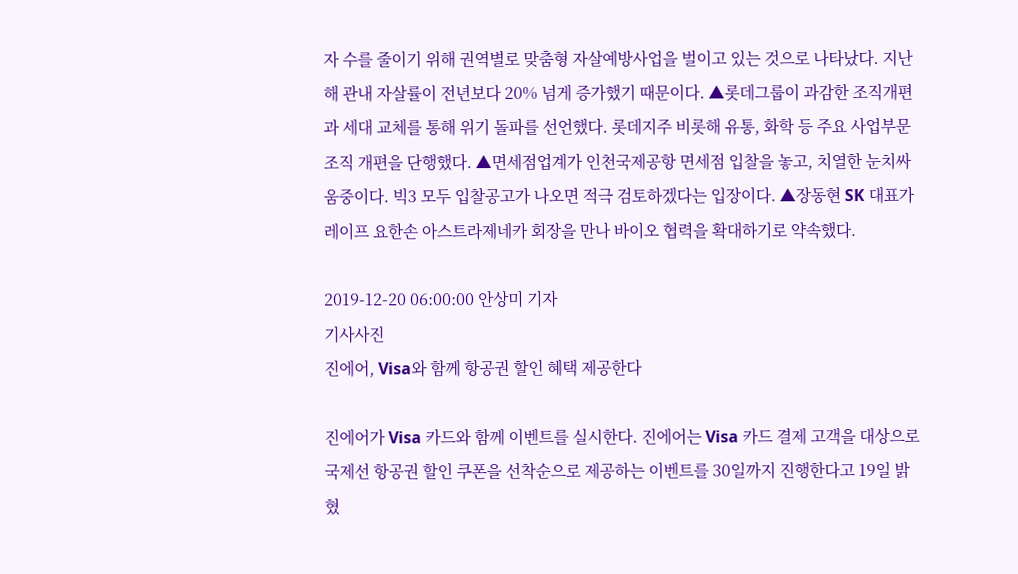자 수를 줄이기 위해 권역별로 맞춤형 자살예방사업을 벌이고 있는 것으로 나타났다. 지난해 관내 자살률이 전년보다 20% 넘게 증가했기 때문이다. ▲롯데그룹이 과감한 조직개편과 세대 교체를 통해 위기 돌파를 선언했다. 롯데지주 비롯해 유통, 화학 등 주요 사업부문 조직 개편을 단행했다. ▲면세점업계가 인천국제공항 면세점 입찰을 놓고, 치열한 눈치싸움중이다. 빅3 모두 입찰공고가 나오면 적극 검토하겠다는 입장이다. ▲장동현 SK 대표가 레이프 요한손 아스트라제네카 회장을 만나 바이오 협력을 확대하기로 약속했다.

2019-12-20 06:00:00 안상미 기자
기사사진
진에어, Visa와 함께 항공권 할인 혜택 제공한다

진에어가 Visa 카드와 함께 이벤트를 실시한다. 진에어는 Visa 카드 결제 고객을 대상으로 국제선 항공권 할인 쿠폰을 선착순으로 제공하는 이벤트를 30일까지 진행한다고 19일 밝혔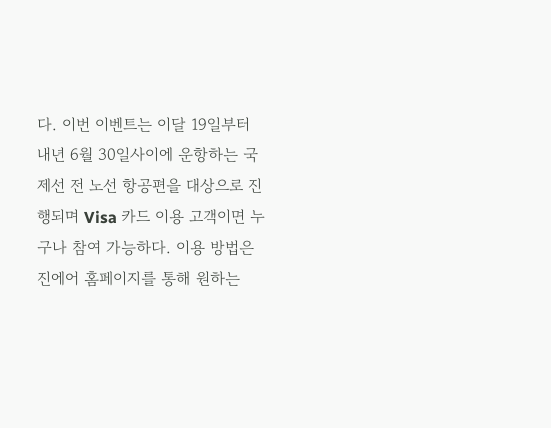다. 이번 이벤트는 이달 19일부터 내년 6월 30일사이에 운항하는 국제선 전 노선 항공편을 대상으로 진행되며 Visa 카드 이용 고객이면 누구나 참여 가능하다. 이용 방법은 진에어 홈페이지를 통해 원하는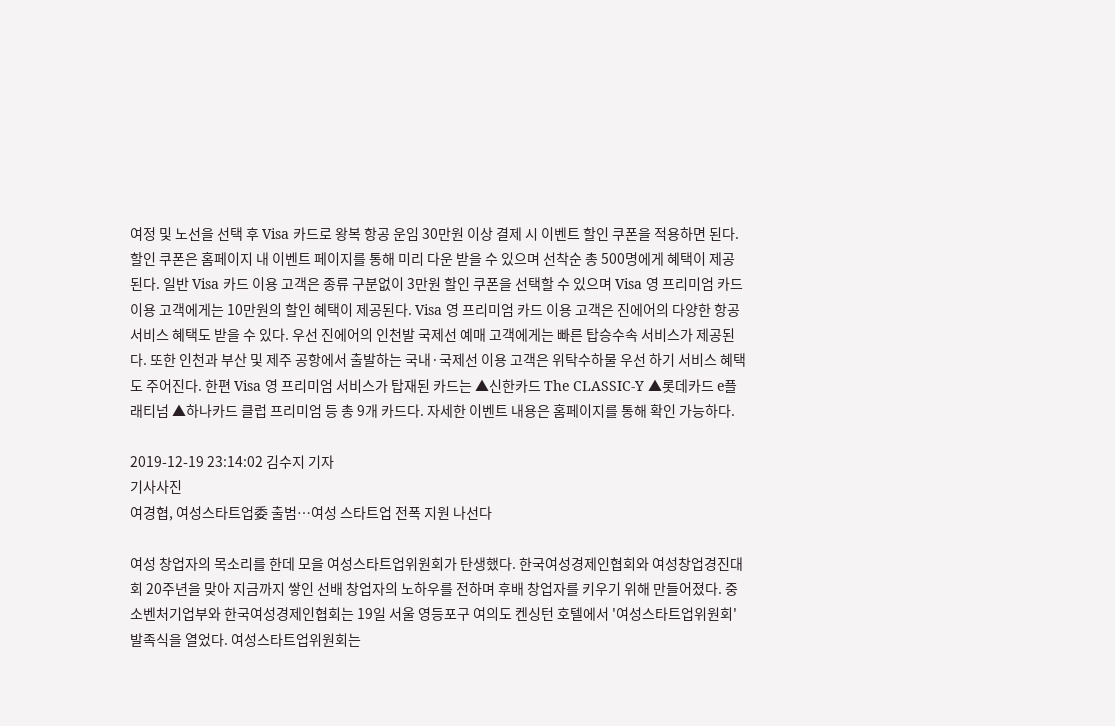여정 및 노선을 선택 후 Visa 카드로 왕복 항공 운임 30만원 이상 결제 시 이벤트 할인 쿠폰을 적용하면 된다. 할인 쿠폰은 홈페이지 내 이벤트 페이지를 통해 미리 다운 받을 수 있으며 선착순 총 500명에게 혜택이 제공된다. 일반 Visa 카드 이용 고객은 종류 구분없이 3만원 할인 쿠폰을 선택할 수 있으며 Visa 영 프리미엄 카드 이용 고객에게는 10만원의 할인 혜택이 제공된다. Visa 영 프리미엄 카드 이용 고객은 진에어의 다양한 항공 서비스 혜택도 받을 수 있다. 우선 진에어의 인천발 국제선 예매 고객에게는 빠른 탑승수속 서비스가 제공된다. 또한 인천과 부산 및 제주 공항에서 출발하는 국내·국제선 이용 고객은 위탁수하물 우선 하기 서비스 혜택도 주어진다. 한편 Visa 영 프리미엄 서비스가 탑재된 카드는 ▲신한카드 The CLASSIC-Y ▲롯데카드 e플래티넘 ▲하나카드 클럽 프리미엄 등 총 9개 카드다. 자세한 이벤트 내용은 홈페이지를 통해 확인 가능하다.

2019-12-19 23:14:02 김수지 기자
기사사진
여경협, 여성스타트업委 출범…여성 스타트업 전폭 지원 나선다

여성 창업자의 목소리를 한데 모을 여성스타트업위원회가 탄생했다. 한국여성경제인협회와 여성창업경진대회 20주년을 맞아 지금까지 쌓인 선배 창업자의 노하우를 전하며 후배 창업자를 키우기 위해 만들어졌다. 중소벤처기업부와 한국여성경제인협회는 19일 서울 영등포구 여의도 켄싱턴 호텔에서 '여성스타트업위원회' 발족식을 열었다. 여성스타트업위원회는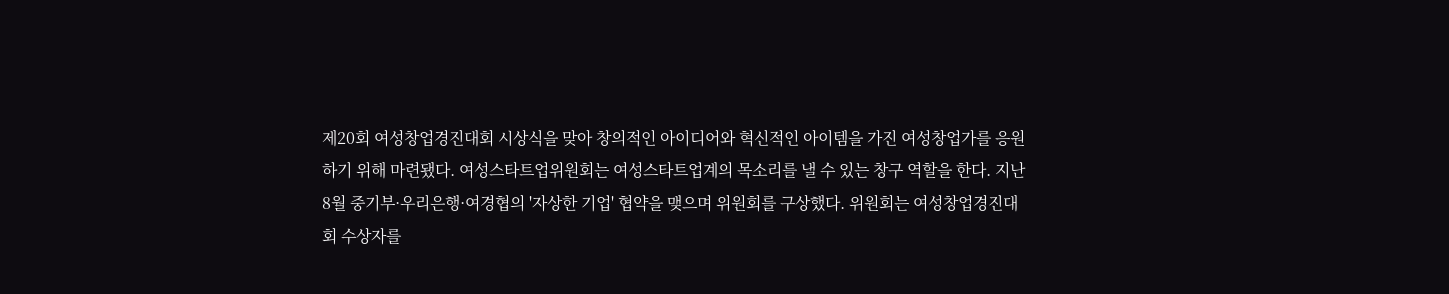제20회 여성창업경진대회 시상식을 맞아 창의적인 아이디어와 혁신적인 아이템을 가진 여성창업가를 응원하기 위해 마련됐다. 여성스타트업위원회는 여성스타트업계의 목소리를 낼 수 있는 창구 역할을 한다. 지난 8월 중기부·우리은행·여경협의 '자상한 기업' 협약을 맺으며 위원회를 구상했다. 위원회는 여성창업경진대회 수상자를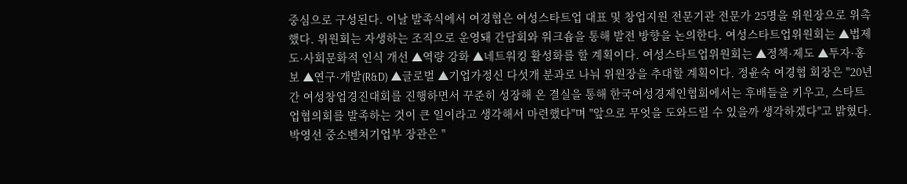중심으로 구성된다. 이날 발족식에서 여경협은 여성스타트업 대표 및 창업지원 전문기관 전문가 25명을 위원장으로 위촉했다. 위원회는 자생하는 조직으로 운영돼 간담회와 워크숍을 통해 발전 방향을 논의한다. 여성스타트업위원회는 ▲법제도·사회문화적 인식 개선 ▲역량 강화 ▲네트워킹 활성화를 할 계획이다. 여성스타트업위원회는 ▲정책·제도 ▲투자·홍보 ▲연구·개발(R&D) ▲글로벌 ▲기업가정신 다섯개 분과로 나눠 위원장을 추대할 계획이다. 정윤숙 여경협 회장은 "20년간 여성창업경진대회를 진행하면서 꾸준히 성장해 온 결실을 통해 한국여성경제인협회에서는 후배들을 키우고, 스타트업협의회를 발족하는 것이 큰 일이라고 생각해서 마련했다"며 "앞으로 무엇을 도와드릴 수 있을까 생각하겠다"고 밝혔다. 박영선 중소벤처기업부 장관은 "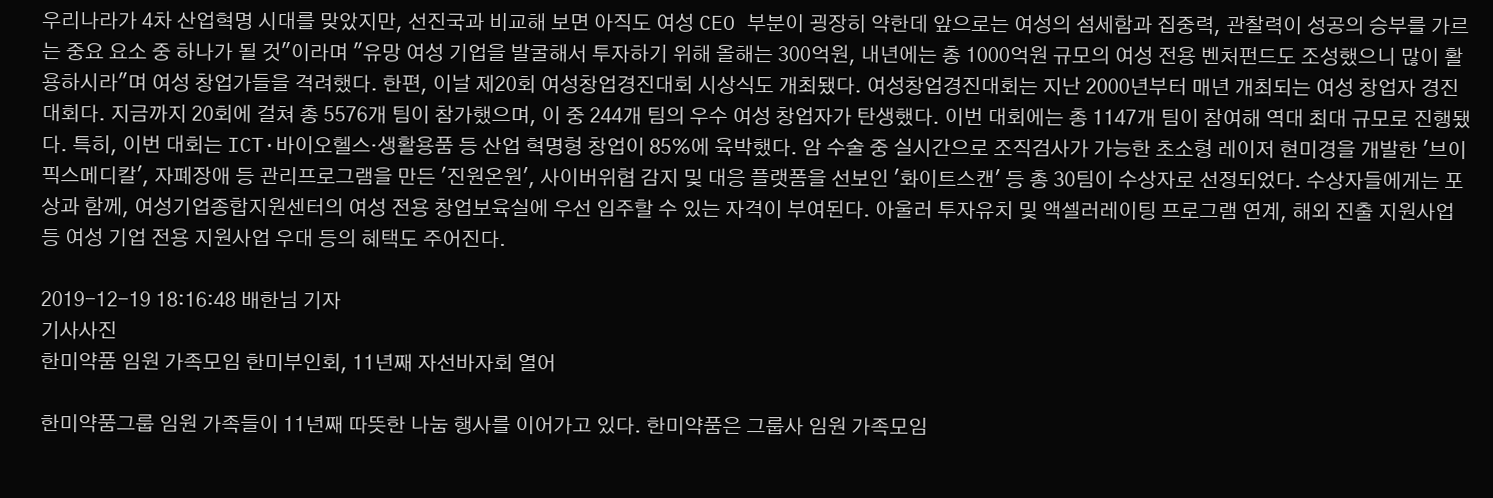우리나라가 4차 산업혁명 시대를 맞았지만, 선진국과 비교해 보면 아직도 여성 CEO 부분이 굉장히 약한데 앞으로는 여성의 섬세함과 집중력, 관찰력이 성공의 승부를 가르는 중요 요소 중 하나가 될 것"이라며 "유망 여성 기업을 발굴해서 투자하기 위해 올해는 300억원, 내년에는 총 1000억원 규모의 여성 전용 벤처펀드도 조성했으니 많이 활용하시라"며 여성 창업가들을 격려했다. 한편, 이날 제20회 여성창업경진대회 시상식도 개최됐다. 여성창업경진대회는 지난 2000년부터 매년 개최되는 여성 창업자 경진대회다. 지금까지 20회에 걸쳐 총 5576개 팀이 참가했으며, 이 중 244개 팀의 우수 여성 창업자가 탄생했다. 이번 대회에는 총 1147개 팀이 참여해 역대 최대 규모로 진행됐다. 특히, 이번 대회는 ICT·바이오헬스·생활용품 등 산업 혁명형 창업이 85%에 육박했다. 암 수술 중 실시간으로 조직검사가 가능한 초소형 레이저 현미경을 개발한 '브이픽스메디칼', 자폐장애 등 관리프로그램을 만든 '진원온원', 사이버위협 감지 및 대응 플랫폼을 선보인 '화이트스캔' 등 총 30팀이 수상자로 선정되었다. 수상자들에게는 포상과 함께, 여성기업종합지원센터의 여성 전용 창업보육실에 우선 입주할 수 있는 자격이 부여된다. 아울러 투자유치 및 액셀러레이팅 프로그램 연계, 해외 진출 지원사업 등 여성 기업 전용 지원사업 우대 등의 혜택도 주어진다.

2019-12-19 18:16:48 배한님 기자
기사사진
한미약품 임원 가족모임 한미부인회, 11년째 자선바자회 열어

한미약품그룹 임원 가족들이 11년째 따뜻한 나눔 행사를 이어가고 있다. 한미약품은 그룹사 임원 가족모임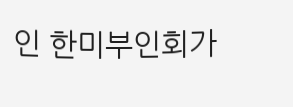인 한미부인회가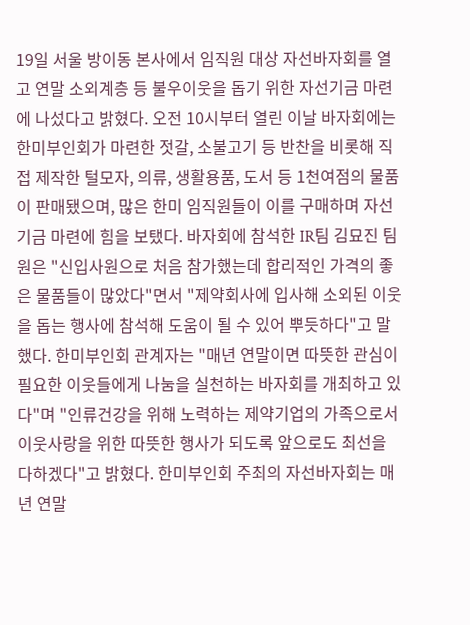19일 서울 방이동 본사에서 임직원 대상 자선바자회를 열고 연말 소외계층 등 불우이웃을 돕기 위한 자선기금 마련에 나섰다고 밝혔다. 오전 10시부터 열린 이날 바자회에는 한미부인회가 마련한 젓갈, 소불고기 등 반찬을 비롯해 직접 제작한 털모자, 의류, 생활용품, 도서 등 1천여점의 물품이 판매됐으며, 많은 한미 임직원들이 이를 구매하며 자선기금 마련에 힘을 보탰다. 바자회에 참석한 IR팀 김묘진 팀원은 "신입사원으로 처음 참가했는데 합리적인 가격의 좋은 물품들이 많았다"면서 "제약회사에 입사해 소외된 이웃을 돕는 행사에 참석해 도움이 될 수 있어 뿌듯하다"고 말했다. 한미부인회 관계자는 "매년 연말이면 따뜻한 관심이 필요한 이웃들에게 나눔을 실천하는 바자회를 개최하고 있다"며 "인류건강을 위해 노력하는 제약기업의 가족으로서 이웃사랑을 위한 따뜻한 행사가 되도록 앞으로도 최선을 다하겠다"고 밝혔다. 한미부인회 주최의 자선바자회는 매년 연말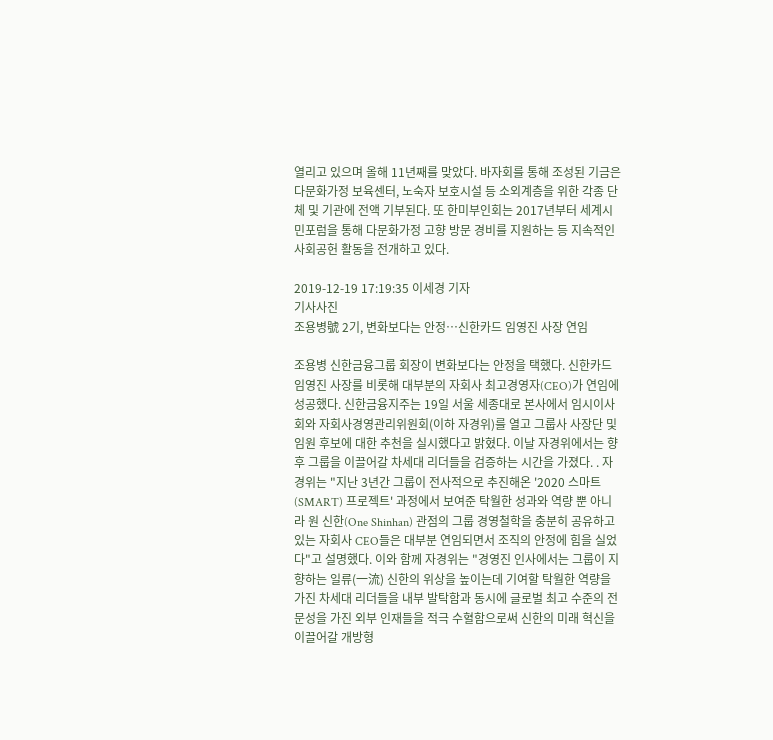열리고 있으며 올해 11년째를 맞았다. 바자회를 통해 조성된 기금은 다문화가정 보육센터, 노숙자 보호시설 등 소외계층을 위한 각종 단체 및 기관에 전액 기부된다. 또 한미부인회는 2017년부터 세계시민포럼을 통해 다문화가정 고향 방문 경비를 지원하는 등 지속적인 사회공헌 활동을 전개하고 있다.

2019-12-19 17:19:35 이세경 기자
기사사진
조용병號 2기, 변화보다는 안정…신한카드 임영진 사장 연임

조용병 신한금융그룹 회장이 변화보다는 안정을 택했다. 신한카드 임영진 사장를 비롯해 대부분의 자회사 최고경영자(CEO)가 연임에 성공했다. 신한금융지주는 19일 서울 세종대로 본사에서 임시이사회와 자회사경영관리위원회(이하 자경위)를 열고 그룹사 사장단 및 임원 후보에 대한 추천을 실시했다고 밝혔다. 이날 자경위에서는 향후 그룹을 이끌어갈 차세대 리더들을 검증하는 시간을 가졌다. . 자경위는 "지난 3년간 그룹이 전사적으로 추진해온 '2020 스마트(SMART) 프로젝트' 과정에서 보여준 탁월한 성과와 역량 뿐 아니라 원 신한(One Shinhan) 관점의 그룹 경영철학을 충분히 공유하고 있는 자회사 CEO들은 대부분 연임되면서 조직의 안정에 힘을 실었다"고 설명했다. 이와 함께 자경위는 "경영진 인사에서는 그룹이 지향하는 일류(一流) 신한의 위상을 높이는데 기여할 탁월한 역량을 가진 차세대 리더들을 내부 발탁함과 동시에 글로벌 최고 수준의 전문성을 가진 외부 인재들을 적극 수혈함으로써 신한의 미래 혁신을 이끌어갈 개방형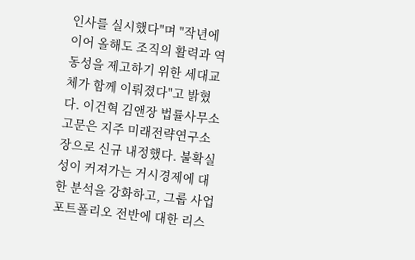인사를 실시했다"며 "작년에 이어 올해도 조직의 활력과 역동성을 제고하기 위한 세대교체가 함께 이뤄졌다"고 밝혔다. 이건혁 김앤장 법률사무소 고문은 지주 미래전략연구소장으로 신규 내정했다. 불확실성이 커져가는 거시경제에 대한 분석을 강화하고, 그룹 사업포트폴리오 전반에 대한 리스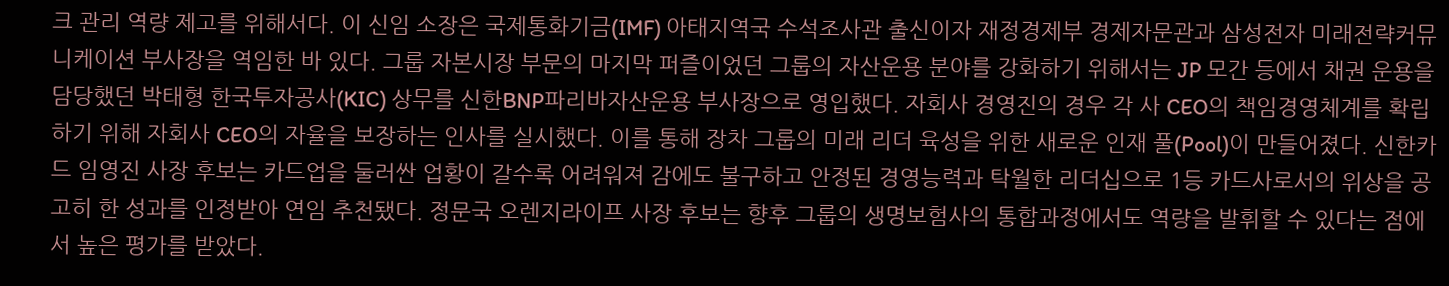크 관리 역량 제고를 위해서다. 이 신임 소장은 국제통화기금(IMF) 아태지역국 수석조사관 출신이자 재정경제부 경제자문관과 삼성전자 미래전략커뮤니케이션 부사장을 역임한 바 있다. 그룹 자본시장 부문의 마지막 퍼즐이었던 그룹의 자산운용 분야를 강화하기 위해서는 JP 모간 등에서 채권 운용을 담당했던 박태형 한국투자공사(KIC) 상무를 신한BNP파리바자산운용 부사장으로 영입했다. 자회사 경영진의 경우 각 사 CEO의 책임경영체계를 확립하기 위해 자회사 CEO의 자율을 보장하는 인사를 실시했다. 이를 통해 장차 그룹의 미래 리더 육성을 위한 새로운 인재 풀(Pool)이 만들어졌다. 신한카드 임영진 사장 후보는 카드업을 둘러싼 업황이 갈수록 어려워져 감에도 불구하고 안정된 경영능력과 탁월한 리더십으로 1등 카드사로서의 위상을 공고히 한 성과를 인정받아 연임 추천됐다. 정문국 오렌지라이프 사장 후보는 향후 그룹의 생명보험사의 통합과정에서도 역량을 발휘할 수 있다는 점에서 높은 평가를 받았다.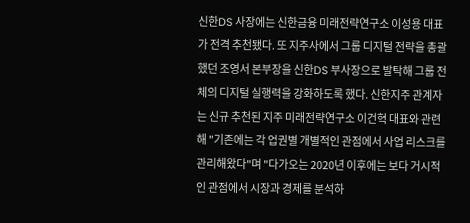신한DS 사장에는 신한금융 미래전략연구소 이성용 대표가 전격 추천됐다. 또 지주사에서 그룹 디지털 전략을 총괄했던 조영서 본부장을 신한DS 부사장으로 발탁해 그룹 전체의 디지털 실행력을 강화하도록 했다. 신한지주 관계자는 신규 추천된 지주 미래전략연구소 이건혁 대표와 관련해 "기존에는 각 업권별 개별적인 관점에서 사업 리스크를 관리해왔다"며 "다가오는 2020년 이후에는 보다 거시적인 관점에서 시장과 경제를 분석하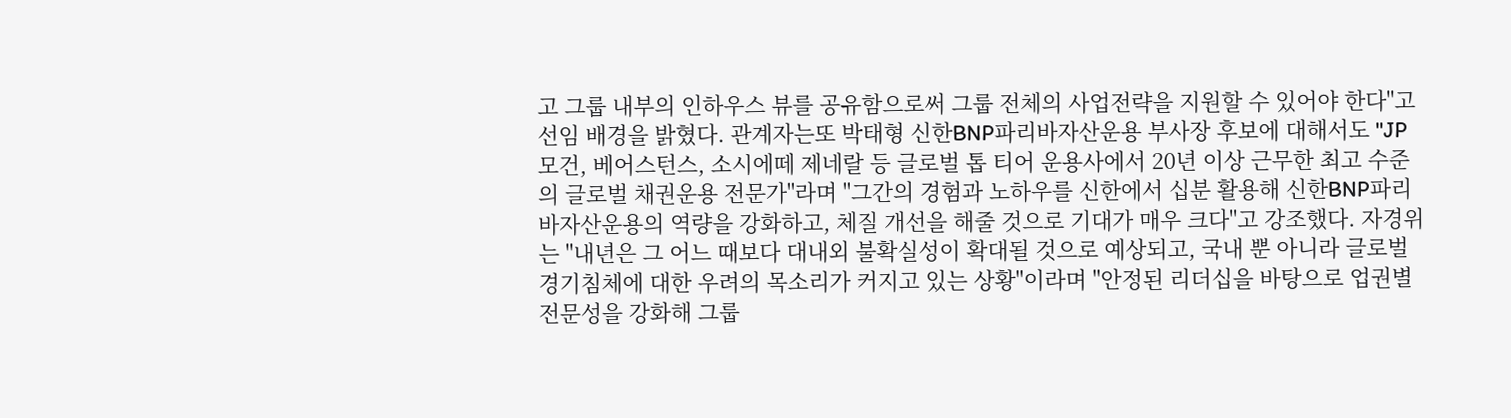고 그룹 내부의 인하우스 뷰를 공유함으로써 그룹 전체의 사업전략을 지원할 수 있어야 한다"고 선임 배경을 밝혔다. 관계자는또 박태형 신한BNP파리바자산운용 부사장 후보에 대해서도 "JP모건, 베어스턴스, 소시에떼 제네랄 등 글로벌 톱 티어 운용사에서 20년 이상 근무한 최고 수준의 글로벌 채권운용 전문가"라며 "그간의 경험과 노하우를 신한에서 십분 활용해 신한BNP파리바자산운용의 역량을 강화하고, 체질 개선을 해줄 것으로 기대가 매우 크다"고 강조했다. 자경위는 "내년은 그 어느 때보다 대내외 불확실성이 확대될 것으로 예상되고, 국내 뿐 아니라 글로벌 경기침체에 대한 우려의 목소리가 커지고 있는 상황"이라며 "안정된 리더십을 바탕으로 업권별 전문성을 강화해 그룹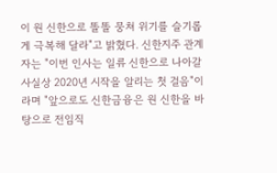이 원 신한으로 똘똘 뭉쳐 위기를 슬기롭게 극복해 달라"고 밝혔다. 신한지주 관계자는 "이번 인사는 일류 신한으로 나아갈 사실상 2020년 시작을 알리는 첫 걸음"이라며 "앞으로도 신한금융은 원 신한을 바탕으로 전임직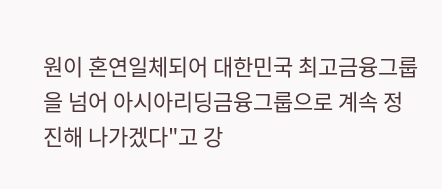원이 혼연일체되어 대한민국 최고금융그룹을 넘어 아시아리딩금융그룹으로 계속 정진해 나가겠다"고 강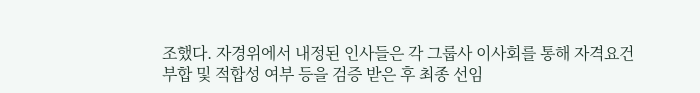조했다. 자경위에서 내정된 인사들은 각 그룹사 이사회를 통해 자격요건 부합 및 적합성 여부 등을 검증 받은 후 최종 선임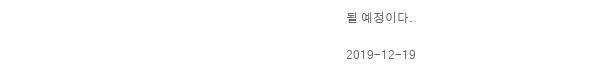될 예정이다.

2019-12-19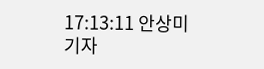17:13:11 안상미 기자